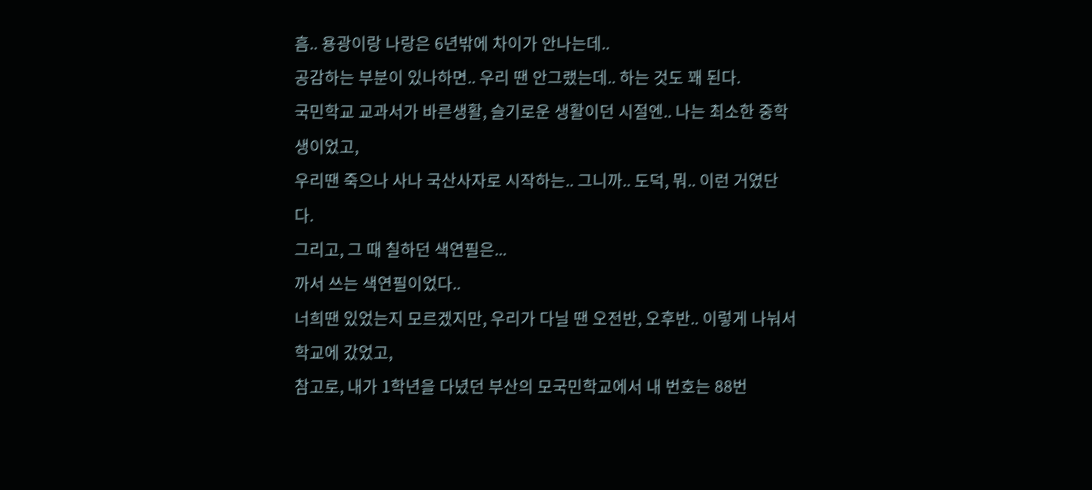흠.. 용광이랑 나랑은 6년밖에 차이가 안나는데..
공감하는 부분이 있나하면.. 우리 땐 안그랬는데.. 하는 것도 꽤 된다.
국민학교 교과서가 바른생활, 슬기로운 생활이던 시절엔.. 나는 최소한 중학생이었고,
우리땐 죽으나 사나 국산사자로 시작하는.. 그니까.. 도덕, 뭐.. 이런 거였단다.
그리고, 그 때 칠하던 색연필은...
까서 쓰는 색연필이었다..
너희땐 있었는지 모르겠지만, 우리가 다닐 땐 오전반, 오후반.. 이렇게 나눠서 학교에 갔었고,
참고로, 내가 1학년을 다녔던 부산의 모국민학교에서 내 번호는 88번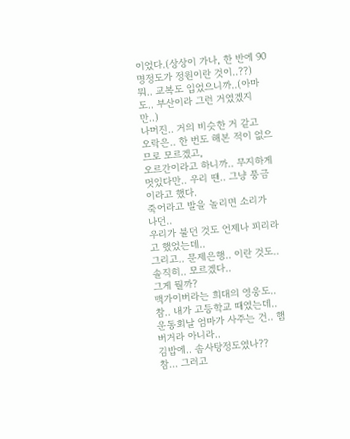이었다.(상상이 가나, 한 반에 90명정도가 정원이란 것이..??)
뭐.. 교복도 입었으니까..(아마도.. 부산이라 그런 거였겠지만..)
나머진.. 거의 비슷한 거 같고
오락은.. 한 번도 해본 적이 없으므로 모르겠고,
오르간이라고 하니까.. 무지하게 멋있다만.. 우리 땐.. 그냥 풍금이라고 했다.
죽어라고 발을 놀리면 소리가 나던..
우리가 불던 것도 언제나 피리라고 했었는데..
그리고.. 문제은행.. 이란 것도.. 솔직히.. 모르겠다..
그게 뭘까?
맥가이버라는 희대의 영웅도.. 참.. 내가 고등학교 때였는데..
운동회날 엄마가 사주는 건.. 햄버거라 아니라..
김밥에.. 솜사탕정도였나??
참... 그러고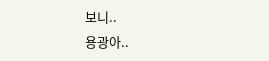보니..
용광아..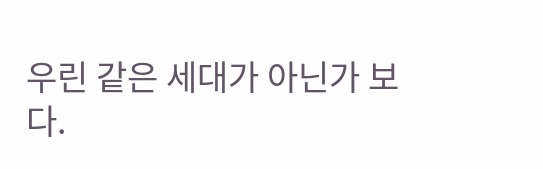우린 같은 세대가 아닌가 보다.